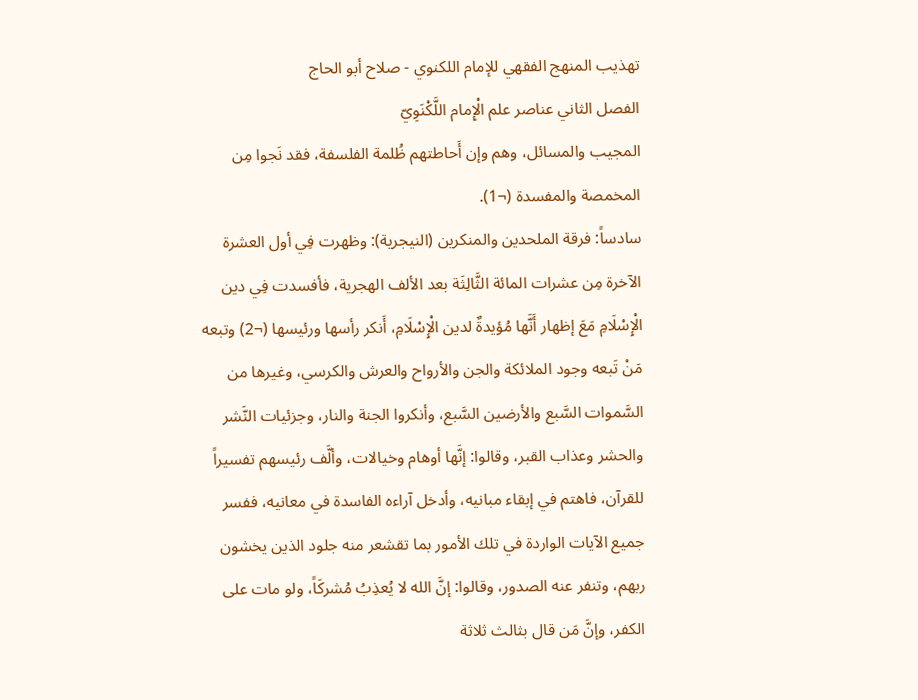تهذيب المنهج الفقهي للإمام اللكنوي - صلاح أبو الحاج
الفصل الثاني عناصر علم الْإِمام اللَّكْنَوِيّ
المجيب والمسائل، وهم وإن أَحاطتهم ظُلمة الفلسفة، فقد نَجوا مِن المخمصة والمفسدة (¬1).
سادساً: فرقة الملحدين والمنكرين (النيجرية): وظهرت فِي أول العشرة الآخرة مِن عشرات المائة الثَّالِثَة بعد الألف الهجرية، فأفسدت فِي دين الْإِسْلَامِ مَعَ إظهار أَنَّها مُؤيدةٌ لدين الْإِسْلَامِ، أَنكر رأسها ورئيسها (¬2) وتبعه مَنْ تَبعه وجود الملائكة والجن والأرواح والعرش والكرسي، وغيرها من السَّموات السَّبع والأرضين السَّبع، وأنكروا الجنة والنار، وجزئيات النَّشر والحشر وعذاب القبر، وقالوا: إنَّها أوهام وخيالات، وألَّف رئيسهم تفسيراً للقرآن، فاهتم في إبقاء مبانيه، وأدخل آراءه الفاسدة في معانيه، ففسر جميع الآيات الواردة في تلك الأمور بما تقشعر منه جلود الذين يخشون ربهم، وتنفر عنه الصدور، وقالوا: إنَّ الله لا يُعذِبُ مُشركَاً، ولو مات على الكفر، وإنَّ مَن قال بثالث ثلاثة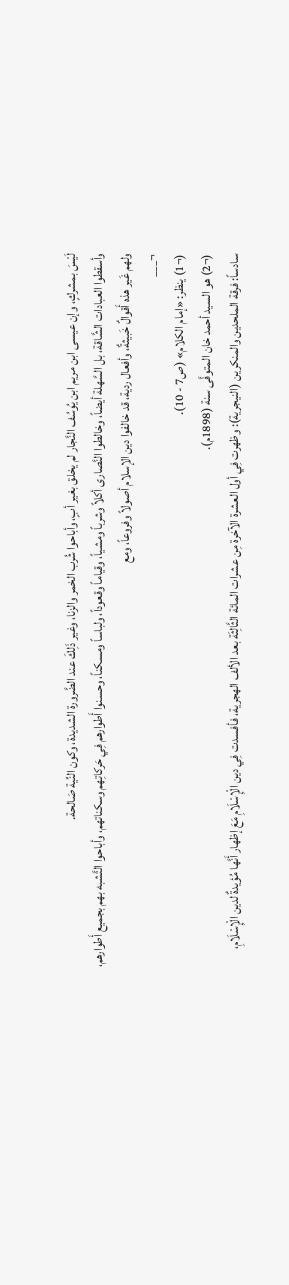لَيْسَ بمشركٍ، وإن عيسى ابن مريم ابن يُوسُف النَّجار لم يخلق بغير أبٍ، وأباحوا شُرب الخمر والزنا، وغير ذَلِكَ عند الضَّرورة الشديدة، وكون النِّية صَالحة.
وأسقطوا العبادات الشَّاقة، بل السَّهلة أيضاً، وخالطوا النَّصارى أكلاً وشرباً ومشياً، وقياماً وقعوداً، ولباساً ومسكناً، وحسنوا أَطوارهم فِي حَركاتِهم وسكناتهم، وأباحوا التَّشبه بهم بجميع أَطوارهم، ولهم غَير هذه أَقوالٌ خَبيثةٌ، وأفعال ردية، قد خالفوا دين الإسلام أصولاً وفروعاً، ومع
¬___
(¬1) ينظر: «إمام الكلام» (ص7 - 10).
(¬2) هو السيد أحمد خان المتوفَّى سنة (1898م).
سادساً: فرقة الملحدين والمنكرين (النيجرية): وظهرت فِي أول العشرة الآخرة مِن عشرات المائة الثَّالِثَة بعد الألف الهجرية، فأفسدت فِي دين الْإِسْلَامِ مَعَ إظهار أَنَّها مُؤيدةٌ لدين الْإِسْلَامِ،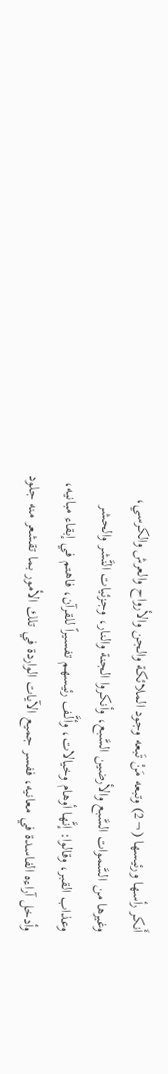أَنكر رأسها ورئيسها (¬2) وتبعه مَنْ تَبعه وجود الملائكة والجن والأرواح والعرش والكرسي، وغيرها من السَّموات السَّبع والأرضين السَّبع، وأنكروا الجنة والنار، وجزئيات النَّشر والحشر وعذاب القبر، وقالوا: إنَّها أوهام وخيالات، وألَّف رئيسهم تفسيراً للقرآن، فاهتم في إبقاء مبانيه، وأدخل آراءه الفاسدة في معانيه، ففسر جميع الآيات الواردة في تلك الأمور بما تقشعر منه جلود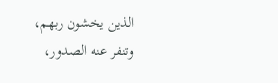الذين يخشون ربهم، وتنفر عنه الصدور،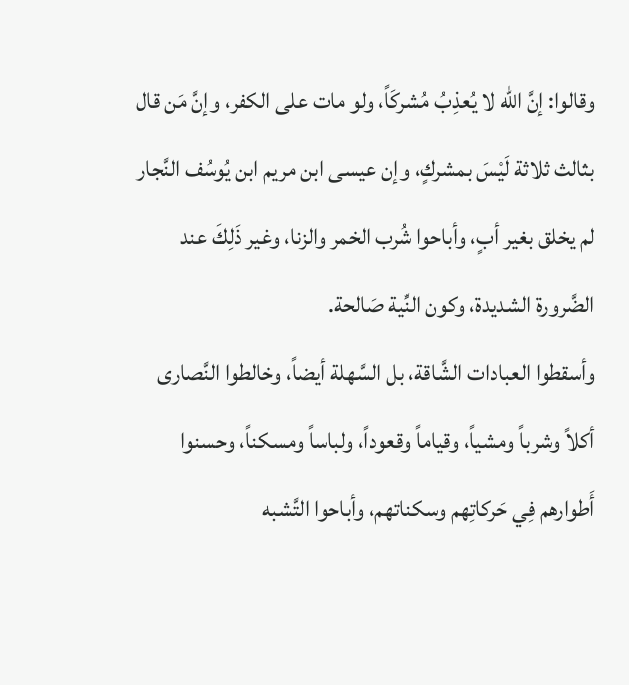وقالوا: إنَّ الله لا يُعذِبُ مُشركَاً، ولو مات على الكفر، وإنَّ مَن قال بثالث ثلاثة لَيْسَ بمشركٍ، وإن عيسى ابن مريم ابن يُوسُف النَّجار لم يخلق بغير أبٍ، وأباحوا شُرب الخمر والزنا، وغير ذَلِكَ عند الضَّرورة الشديدة، وكون النِّية صَالحة.
وأسقطوا العبادات الشَّاقة، بل السَّهلة أيضاً، وخالطوا النَّصارى أكلاً وشرباً ومشياً، وقياماً وقعوداً، ولباساً ومسكناً، وحسنوا أَطوارهم فِي حَركاتِهم وسكناتهم، وأباحوا التَّشبه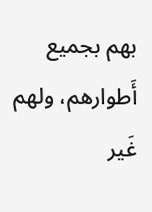بهم بجميع أَطوارهم، ولهم غَير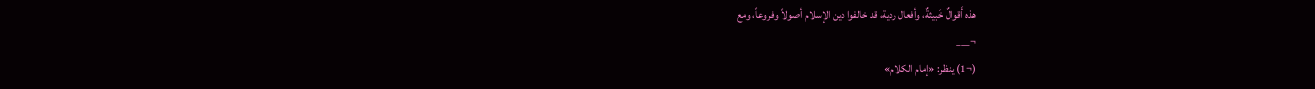هذه أَقوالٌ خَبيثةٌ، وأفعال ردية، قد خالفوا دين الإسلام أصولاً وفروعاً، ومع
¬___
(¬1) ينظر: «إمام الكلام»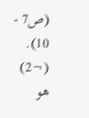(ص7 - 10).
(¬2) هو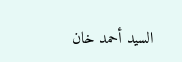السيد أحمد خان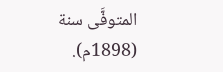المتوفَّى سنة (1898م).